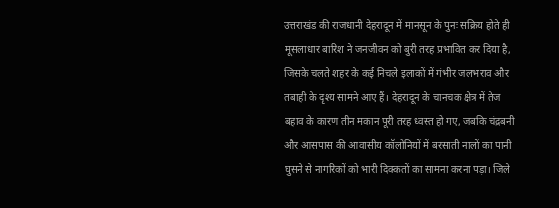उत्तराखंड की राजधानी देहरादून में मानसून के पुनः सक्रिय होते ही मूसलाधार बारिश ने जनजीवन को बुरी तरह प्रभावित कर दिया है, जिसके चलते शहर के कई निचले इलाकों में गंभीर जलभराव और तबाही के दृश्य सामने आए हैं। देहरादून के चानचक क्षेत्र में तेज बहाव के कारण तीन मकान पूरी तरह ध्वस्त हो गए, जबकि चंद्रबनी और आसपास की आवासीय कॉलोनियों में बरसाती नालों का पानी घुसने से नागरिकों को भारी दिक्कतों का सामना करना पड़ा। जिले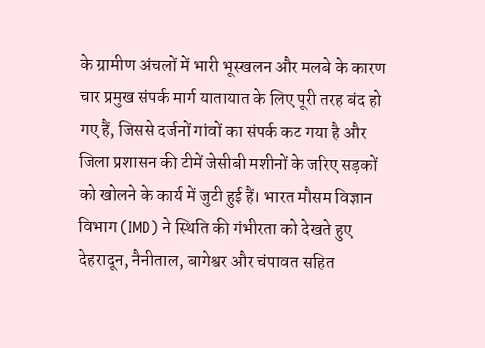के ग्रामीण अंचलों में भारी भूस्खलन और मलबे के कारण चार प्रमुख संपर्क मार्ग यातायात के लिए पूरी तरह बंद हो गए हैं, जिससे दर्जनों गांवों का संपर्क कट गया है और जिला प्रशासन की टीमें जेसीबी मशीनों के जरिए सड़कों को खोलने के कार्य में जुटी हुई हैं। भारत मौसम विज्ञान विभाग (IMD) ने स्थिति की गंभीरता को देखते हुए देहरादून, नैनीताल, बागेश्वर और चंपावत सहित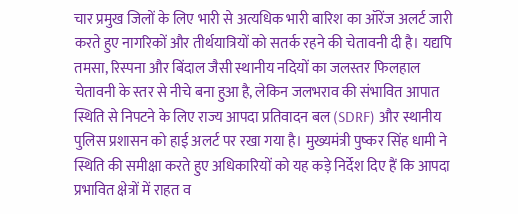चार प्रमुख जिलों के लिए भारी से अत्यधिक भारी बारिश का ऑरेंज अलर्ट जारी करते हुए नागरिकों और तीर्थयात्रियों को सतर्क रहने की चेतावनी दी है। यद्यपि तमसा, रिस्पना और बिंदाल जैसी स्थानीय नदियों का जलस्तर फिलहाल चेतावनी के स्तर से नीचे बना हुआ है, लेकिन जलभराव की संभावित आपात स्थिति से निपटने के लिए राज्य आपदा प्रतिवादन बल (SDRF) और स्थानीय पुलिस प्रशासन को हाई अलर्ट पर रखा गया है। मुख्यमंत्री पुष्कर सिंह धामी ने स्थिति की समीक्षा करते हुए अधिकारियों को यह कड़े निर्देश दिए हैं कि आपदा प्रभावित क्षेत्रों में राहत व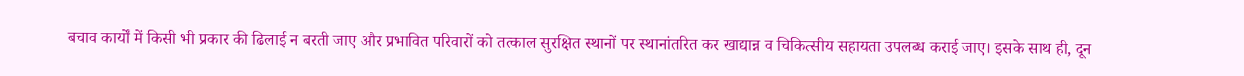बचाव कार्यों में किसी भी प्रकार की ढिलाई न बरती जाए और प्रभावित परिवारों को तत्काल सुरक्षित स्थानों पर स्थानांतरित कर खाद्यान्न व चिकित्सीय सहायता उपलब्ध कराई जाए। इसके साथ ही, दून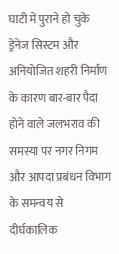घाटी में पुराने हो चुके ड्रेनेज सिस्टम और अनियोजित शहरी निर्माण के कारण बार-बार पैदा होने वाले जलभराव की समस्या पर नगर निगम और आपदा प्रबंधन विभाग के समन्वय से दीर्घकालिक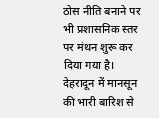ठोस नीति बनाने पर भी प्रशासनिक स्तर पर मंथन शुरू कर दिया गया है।
देहरादून में मानसून की भारी बारिश से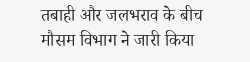तबाही और जलभराव के बीच मौसम विभाग ने जारी किया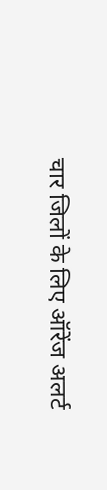चार जिलों के लिए ऑरेंज अलर्ट